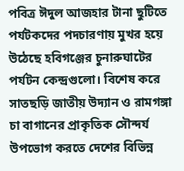পবিত্র ঈদুল আজহার টানা ছুটিতে পর্যটকদের পদচারণায় মুখর হয়ে উঠেছে হবিগঞ্জের চুনারুঘাটের পর্যটন কেন্দ্রগুলো। বিশেষ করে সাতছড়ি জাতীয় উদ্যান ও রামগঙ্গা চা বাগানের প্রাকৃতিক সৌন্দর্য উপভোগ করতে দেশের বিভিন্ন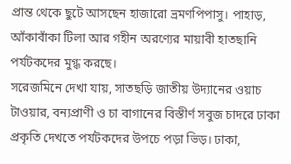প্রান্ত থেকে ছুটে আসছেন হাজারো ভ্রমণপিপাসু। পাহাড়, আঁকাবাঁকা টিলা আর গহীন অরণ্যের মায়াবী হাতছানি পর্যটকদের মুগ্ধ করছে।
সরেজমিনে দেখা যায়, সাতছড়ি জাতীয় উদ্যানের ওয়াচ টাওয়ার, বন্যপ্রাণী ও চা বাগানের বিস্তীর্ণ সবুজ চাদরে ঢাকা প্রকৃতি দেখতে পর্যটকদের উপচে পড়া ভিড়। ঢাকা,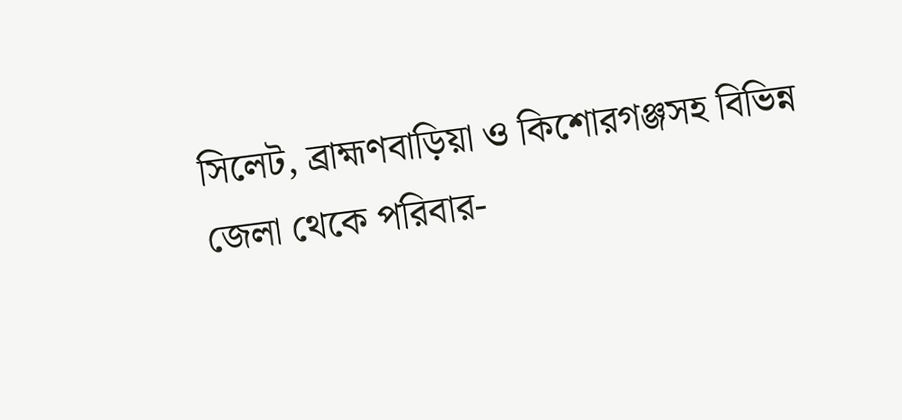সিলেট, ব্রাহ্মণবাড়িয়া ও কিশোরগঞ্জসহ বিভিন্ন জেলা থেকে পরিবার-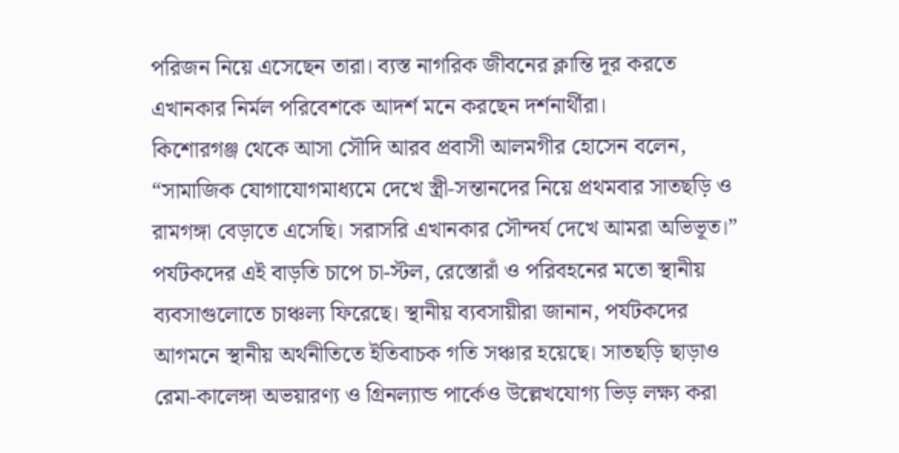পরিজন নিয়ে এসেছেন তারা। ব্যস্ত নাগরিক জীবনের ক্লান্তি দূর করতে এখানকার নির্মল পরিবেশকে আদর্শ মনে করছেন দর্শনার্থীরা।
কিশোরগঞ্জ থেকে আসা সৌদি আরব প্রবাসী আলমগীর হোসেন বলেন, “সামাজিক যোগাযোগমাধ্যমে দেখে স্ত্রী-সন্তানদের নিয়ে প্রথমবার সাতছড়ি ও রামগঙ্গা বেড়াতে এসেছি। সরাসরি এখানকার সৌন্দর্য দেখে আমরা অভিভূত।”
পর্যটকদের এই বাড়তি চাপে চা-স্টল, রেস্তোরাঁ ও পরিবহনের মতো স্থানীয় ব্যবসাগুলোতে চাঞ্চল্য ফিরেছে। স্থানীয় ব্যবসায়ীরা জানান, পর্যটকদের আগমনে স্থানীয় অর্থনীতিতে ইতিবাচক গতি সঞ্চার হয়েছে। সাতছড়ি ছাড়াও রেমা-কালেঙ্গা অভয়ারণ্য ও গ্রিনল্যান্ড পার্কেও উল্লেখযোগ্য ভিড় লক্ষ্য করা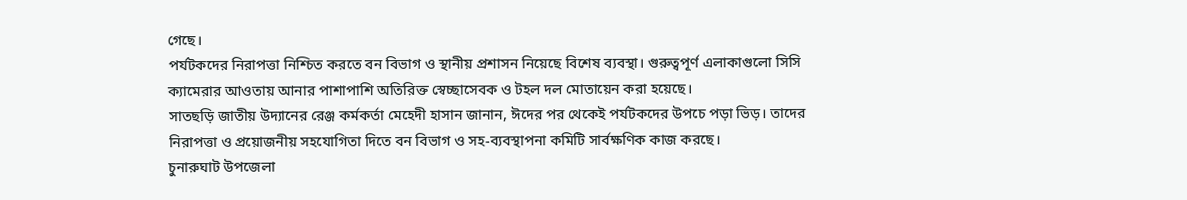গেছে।
পর্যটকদের নিরাপত্তা নিশ্চিত করতে বন বিভাগ ও স্থানীয় প্রশাসন নিয়েছে বিশেষ ব্যবস্থা। গুরুত্বপূর্ণ এলাকাগুলো সিসি ক্যামেরার আওতায় আনার পাশাপাশি অতিরিক্ত স্বেচ্ছাসেবক ও টহল দল মোতায়েন করা হয়েছে।
সাতছড়ি জাতীয় উদ্যানের রেঞ্জ কর্মকর্তা মেহেদী হাসান জানান, ঈদের পর থেকেই পর্যটকদের উপচে পড়া ভিড়। তাদের নিরাপত্তা ও প্রয়োজনীয় সহযোগিতা দিতে বন বিভাগ ও সহ-ব্যবস্থাপনা কমিটি সার্বক্ষণিক কাজ করছে।
চুনারুঘাট উপজেলা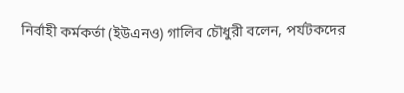নির্বাহী কর্মকর্তা (ইউএনও) গালিব চৌধুরী বলেন, পর্যটকদের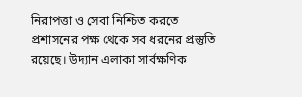নিরাপত্তা ও সেবা নিশ্চিত করতে প্রশাসনের পক্ষ থেকে সব ধরনের প্রস্তুতি রয়েছে। উদ্যান এলাকা সার্বক্ষণিক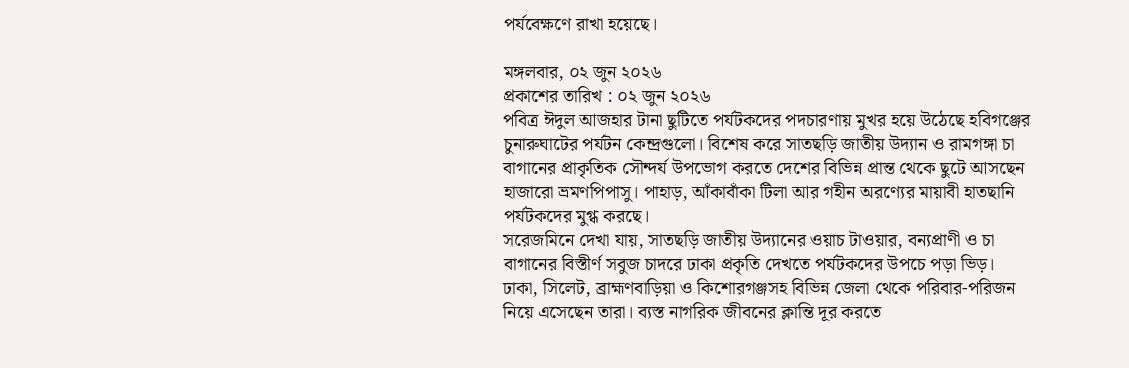পর্যবেক্ষণে রাখা হয়েছে।

মঙ্গলবার, ০২ জুন ২০২৬
প্রকাশের তারিখ : ০২ জুন ২০২৬
পবিত্র ঈদুল আজহার টানা ছুটিতে পর্যটকদের পদচারণায় মুখর হয়ে উঠেছে হবিগঞ্জের চুনারুঘাটের পর্যটন কেন্দ্রগুলো। বিশেষ করে সাতছড়ি জাতীয় উদ্যান ও রামগঙ্গা চা বাগানের প্রাকৃতিক সৌন্দর্য উপভোগ করতে দেশের বিভিন্ন প্রান্ত থেকে ছুটে আসছেন হাজারো ভ্রমণপিপাসু। পাহাড়, আঁকাবাঁকা টিলা আর গহীন অরণ্যের মায়াবী হাতছানি পর্যটকদের মুগ্ধ করছে।
সরেজমিনে দেখা যায়, সাতছড়ি জাতীয় উদ্যানের ওয়াচ টাওয়ার, বন্যপ্রাণী ও চা বাগানের বিস্তীর্ণ সবুজ চাদরে ঢাকা প্রকৃতি দেখতে পর্যটকদের উপচে পড়া ভিড়। ঢাকা, সিলেট, ব্রাহ্মণবাড়িয়া ও কিশোরগঞ্জসহ বিভিন্ন জেলা থেকে পরিবার-পরিজন নিয়ে এসেছেন তারা। ব্যস্ত নাগরিক জীবনের ক্লান্তি দূর করতে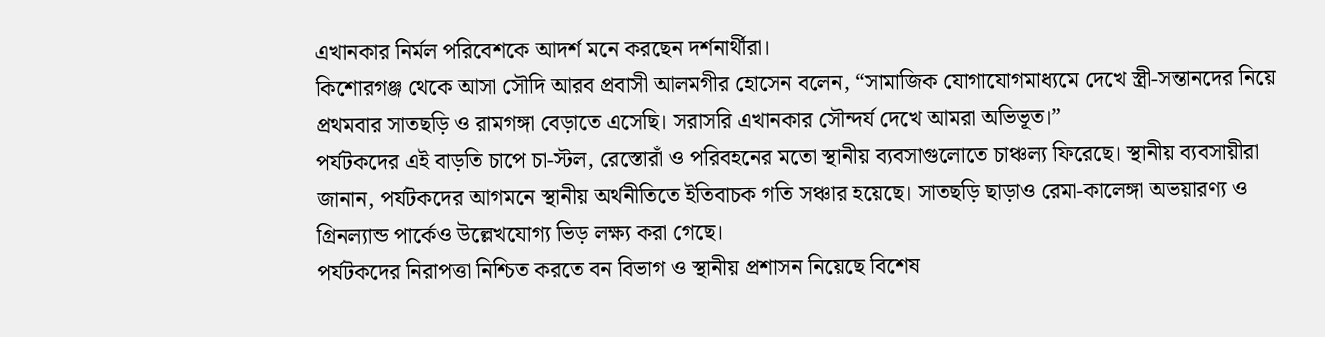এখানকার নির্মল পরিবেশকে আদর্শ মনে করছেন দর্শনার্থীরা।
কিশোরগঞ্জ থেকে আসা সৌদি আরব প্রবাসী আলমগীর হোসেন বলেন, “সামাজিক যোগাযোগমাধ্যমে দেখে স্ত্রী-সন্তানদের নিয়ে প্রথমবার সাতছড়ি ও রামগঙ্গা বেড়াতে এসেছি। সরাসরি এখানকার সৌন্দর্য দেখে আমরা অভিভূত।”
পর্যটকদের এই বাড়তি চাপে চা-স্টল, রেস্তোরাঁ ও পরিবহনের মতো স্থানীয় ব্যবসাগুলোতে চাঞ্চল্য ফিরেছে। স্থানীয় ব্যবসায়ীরা জানান, পর্যটকদের আগমনে স্থানীয় অর্থনীতিতে ইতিবাচক গতি সঞ্চার হয়েছে। সাতছড়ি ছাড়াও রেমা-কালেঙ্গা অভয়ারণ্য ও গ্রিনল্যান্ড পার্কেও উল্লেখযোগ্য ভিড় লক্ষ্য করা গেছে।
পর্যটকদের নিরাপত্তা নিশ্চিত করতে বন বিভাগ ও স্থানীয় প্রশাসন নিয়েছে বিশেষ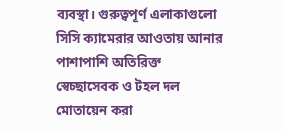ব্যবস্থা। গুরুত্বপূর্ণ এলাকাগুলো সিসি ক্যামেরার আওতায় আনার পাশাপাশি অতিরিক্ত স্বেচ্ছাসেবক ও টহল দল মোতায়েন করা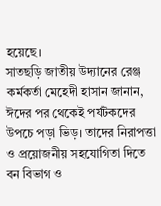হয়েছে।
সাতছড়ি জাতীয় উদ্যানের রেঞ্জ কর্মকর্তা মেহেদী হাসান জানান, ঈদের পর থেকেই পর্যটকদের উপচে পড়া ভিড়। তাদের নিরাপত্তা ও প্রয়োজনীয় সহযোগিতা দিতে বন বিভাগ ও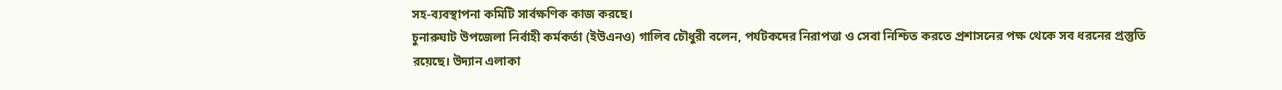সহ-ব্যবস্থাপনা কমিটি সার্বক্ষণিক কাজ করছে।
চুনারুঘাট উপজেলা নির্বাহী কর্মকর্তা (ইউএনও) গালিব চৌধুরী বলেন, পর্যটকদের নিরাপত্তা ও সেবা নিশ্চিত করতে প্রশাসনের পক্ষ থেকে সব ধরনের প্রস্তুতি রয়েছে। উদ্যান এলাকা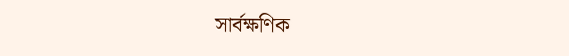সার্বক্ষণিক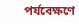পর্যবেক্ষণে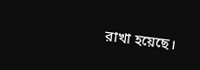রাখা হয়েছে।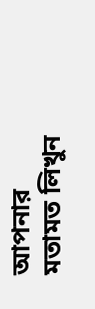আপনার মতামত লিখুন